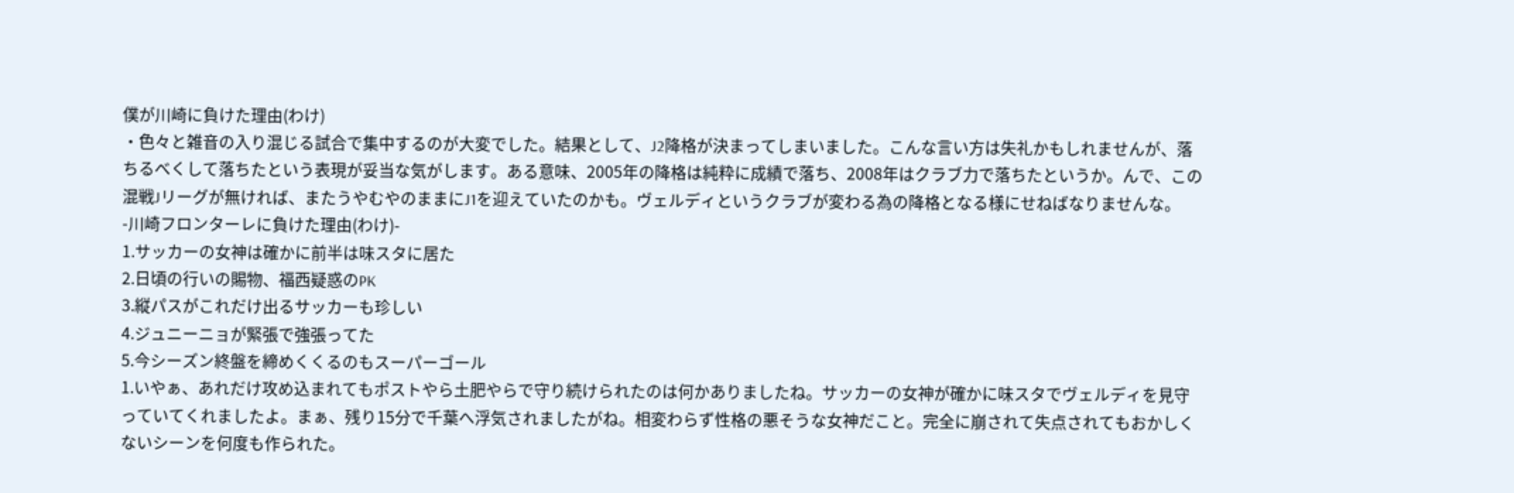僕が川崎に負けた理由(わけ)
・色々と雑音の入り混じる試合で集中するのが大変でした。結果として、J2降格が決まってしまいました。こんな言い方は失礼かもしれませんが、落ちるべくして落ちたという表現が妥当な気がします。ある意味、2005年の降格は純粋に成績で落ち、2008年はクラブ力で落ちたというか。んで、この混戦Jリーグが無ければ、またうやむやのままにJ1を迎えていたのかも。ヴェルディというクラブが変わる為の降格となる様にせねばなりませんな。
-川崎フロンターレに負けた理由(わけ)-
1.サッカーの女神は確かに前半は味スタに居た
2.日頃の行いの賜物、福西疑惑のPK
3.縦パスがこれだけ出るサッカーも珍しい
4.ジュニーニョが緊張で強張ってた
5.今シーズン終盤を締めくくるのもスーパーゴール
1.いやぁ、あれだけ攻め込まれてもポストやら土肥やらで守り続けられたのは何かありましたね。サッカーの女神が確かに味スタでヴェルディを見守っていてくれましたよ。まぁ、残り15分で千葉へ浮気されましたがね。相変わらず性格の悪そうな女神だこと。完全に崩されて失点されてもおかしくないシーンを何度も作られた。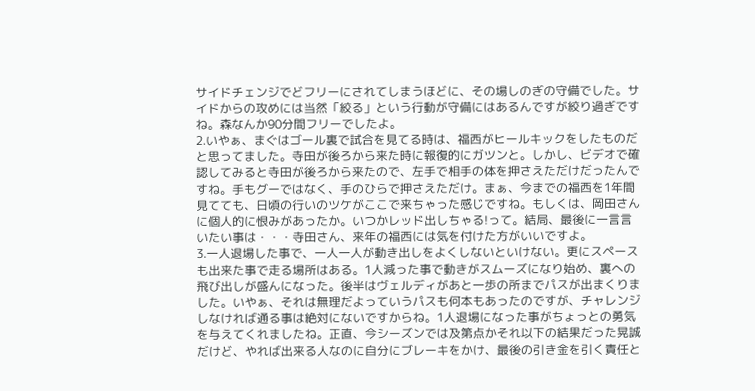サイドチェンジでどフリーにされてしまうほどに、その場しのぎの守備でした。サイドからの攻めには当然「絞る」という行動が守備にはあるんですが絞り過ぎですね。森なんか90分間フリーでしたよ。
2.いやぁ、まぐはゴール裏で試合を見てる時は、福西がヒールキックをしたものだと思ってました。寺田が後ろから来た時に報復的にガツンと。しかし、ビデオで確認してみると寺田が後ろから来たので、左手で相手の体を押さえただけだったんですね。手もグーではなく、手のひらで押さえただけ。まぁ、今までの福西を1年間見てても、日頃の行いのツケがここで来ちゃった感じですね。もしくは、岡田さんに個人的に恨みがあったか。いつかレッド出しちゃる!って。結局、最後に一言言いたい事は・・・寺田さん、来年の福西には気を付けた方がいいですよ。
3.一人退場した事で、一人一人が動き出しをよくしないといけない。更にスペースも出来た事で走る場所はある。1人減った事で動きがスムーズになり始め、裏への飛び出しが盛んになった。後半はヴェルディがあと一歩の所までパスが出まくりました。いやぁ、それは無理だよっていうパスも何本もあったのですが、チャレンジしなければ通る事は絶対にないですからね。1人退場になった事がちょっとの勇気を与えてくれましたね。正直、今シーズンでは及第点かそれ以下の結果だった晃誠だけど、やれば出来る人なのに自分にブレーキをかけ、最後の引き金を引く責任と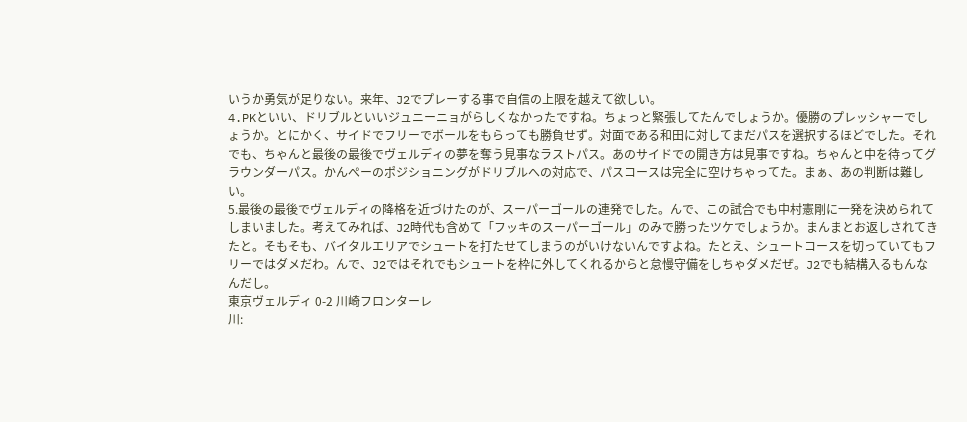いうか勇気が足りない。来年、J2でプレーする事で自信の上限を越えて欲しい。
4.PKといい、ドリブルといいジュニーニョがらしくなかったですね。ちょっと緊張してたんでしょうか。優勝のプレッシャーでしょうか。とにかく、サイドでフリーでボールをもらっても勝負せず。対面である和田に対してまだパスを選択するほどでした。それでも、ちゃんと最後の最後でヴェルディの夢を奪う見事なラストパス。あのサイドでの開き方は見事ですね。ちゃんと中を待ってグラウンダーパス。かんぺーのポジショニングがドリブルへの対応で、パスコースは完全に空けちゃってた。まぁ、あの判断は難しい。
5.最後の最後でヴェルディの降格を近づけたのが、スーパーゴールの連発でした。んで、この試合でも中村憲剛に一発を決められてしまいました。考えてみれば、J2時代も含めて「フッキのスーパーゴール」のみで勝ったツケでしょうか。まんまとお返しされてきたと。そもそも、バイタルエリアでシュートを打たせてしまうのがいけないんですよね。たとえ、シュートコースを切っていてもフリーではダメだわ。んで、J2ではそれでもシュートを枠に外してくれるからと怠慢守備をしちゃダメだぜ。J2でも結構入るもんなんだし。
東京ヴェルディ 0-2 川崎フロンターレ
川: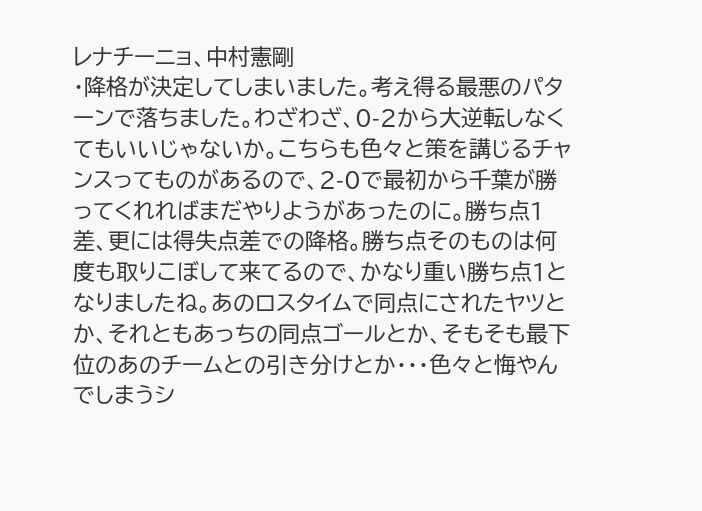レナチーニョ、中村憲剛
・降格が決定してしまいました。考え得る最悪のパターンで落ちました。わざわざ、0-2から大逆転しなくてもいいじゃないか。こちらも色々と策を講じるチャンスってものがあるので、2-0で最初から千葉が勝ってくれればまだやりようがあったのに。勝ち点1差、更には得失点差での降格。勝ち点そのものは何度も取りこぼして来てるので、かなり重い勝ち点1となりましたね。あのロスタイムで同点にされたヤツとか、それともあっちの同点ゴールとか、そもそも最下位のあのチームとの引き分けとか・・・色々と悔やんでしまうシ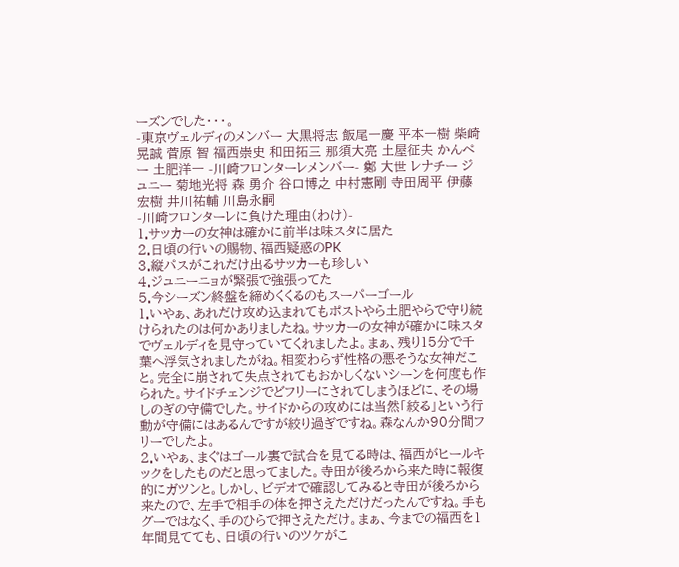ーズンでした・・・。
-東京ヴェルディのメンバー 大黒将志 飯尾一慶 平本一樹 柴崎晃誠 菅原 智 福西崇史 和田拓三 那須大亮 土屋征夫 かんぺー 土肥洋一 -川崎フロンターレメンバー- 鄭 大世 レナチー ジュニー 菊地光将 森 勇介 谷口博之 中村憲剛 寺田周平 伊藤宏樹 井川祐輔 川島永嗣
-川崎フロンターレに負けた理由(わけ)-
1.サッカーの女神は確かに前半は味スタに居た
2.日頃の行いの賜物、福西疑惑のPK
3.縦パスがこれだけ出るサッカーも珍しい
4.ジュニーニョが緊張で強張ってた
5.今シーズン終盤を締めくくるのもスーパーゴール
1.いやぁ、あれだけ攻め込まれてもポストやら土肥やらで守り続けられたのは何かありましたね。サッカーの女神が確かに味スタでヴェルディを見守っていてくれましたよ。まぁ、残り15分で千葉へ浮気されましたがね。相変わらず性格の悪そうな女神だこと。完全に崩されて失点されてもおかしくないシーンを何度も作られた。サイドチェンジでどフリーにされてしまうほどに、その場しのぎの守備でした。サイドからの攻めには当然「絞る」という行動が守備にはあるんですが絞り過ぎですね。森なんか90分間フリーでしたよ。
2.いやぁ、まぐはゴール裏で試合を見てる時は、福西がヒールキックをしたものだと思ってました。寺田が後ろから来た時に報復的にガツンと。しかし、ビデオで確認してみると寺田が後ろから来たので、左手で相手の体を押さえただけだったんですね。手もグーではなく、手のひらで押さえただけ。まぁ、今までの福西を1年間見てても、日頃の行いのツケがこ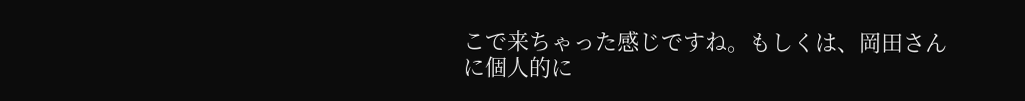こで来ちゃった感じですね。もしくは、岡田さんに個人的に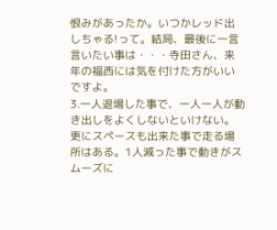恨みがあったか。いつかレッド出しちゃる!って。結局、最後に一言言いたい事は・・・寺田さん、来年の福西には気を付けた方がいいですよ。
3.一人退場した事で、一人一人が動き出しをよくしないといけない。更にスペースも出来た事で走る場所はある。1人減った事で動きがスムーズに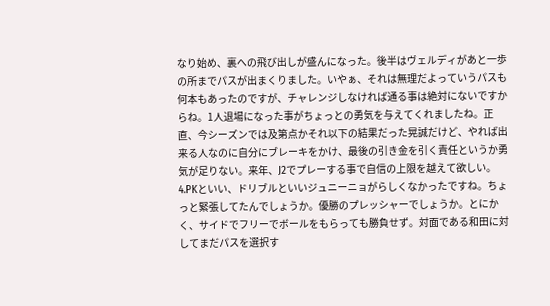なり始め、裏への飛び出しが盛んになった。後半はヴェルディがあと一歩の所までパスが出まくりました。いやぁ、それは無理だよっていうパスも何本もあったのですが、チャレンジしなければ通る事は絶対にないですからね。1人退場になった事がちょっとの勇気を与えてくれましたね。正直、今シーズンでは及第点かそれ以下の結果だった晃誠だけど、やれば出来る人なのに自分にブレーキをかけ、最後の引き金を引く責任というか勇気が足りない。来年、J2でプレーする事で自信の上限を越えて欲しい。
4.PKといい、ドリブルといいジュニーニョがらしくなかったですね。ちょっと緊張してたんでしょうか。優勝のプレッシャーでしょうか。とにかく、サイドでフリーでボールをもらっても勝負せず。対面である和田に対してまだパスを選択す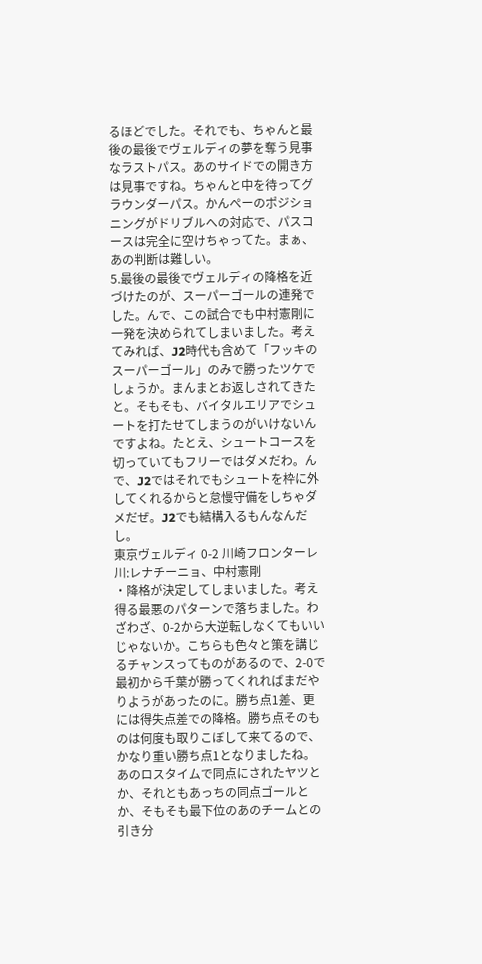るほどでした。それでも、ちゃんと最後の最後でヴェルディの夢を奪う見事なラストパス。あのサイドでの開き方は見事ですね。ちゃんと中を待ってグラウンダーパス。かんぺーのポジショニングがドリブルへの対応で、パスコースは完全に空けちゃってた。まぁ、あの判断は難しい。
5.最後の最後でヴェルディの降格を近づけたのが、スーパーゴールの連発でした。んで、この試合でも中村憲剛に一発を決められてしまいました。考えてみれば、J2時代も含めて「フッキのスーパーゴール」のみで勝ったツケでしょうか。まんまとお返しされてきたと。そもそも、バイタルエリアでシュートを打たせてしまうのがいけないんですよね。たとえ、シュートコースを切っていてもフリーではダメだわ。んで、J2ではそれでもシュートを枠に外してくれるからと怠慢守備をしちゃダメだぜ。J2でも結構入るもんなんだし。
東京ヴェルディ 0-2 川崎フロンターレ
川:レナチーニョ、中村憲剛
・降格が決定してしまいました。考え得る最悪のパターンで落ちました。わざわざ、0-2から大逆転しなくてもいいじゃないか。こちらも色々と策を講じるチャンスってものがあるので、2-0で最初から千葉が勝ってくれればまだやりようがあったのに。勝ち点1差、更には得失点差での降格。勝ち点そのものは何度も取りこぼして来てるので、かなり重い勝ち点1となりましたね。あのロスタイムで同点にされたヤツとか、それともあっちの同点ゴールとか、そもそも最下位のあのチームとの引き分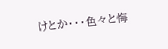けとか・・・色々と悔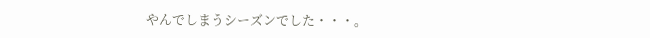やんでしまうシーズンでした・・・。